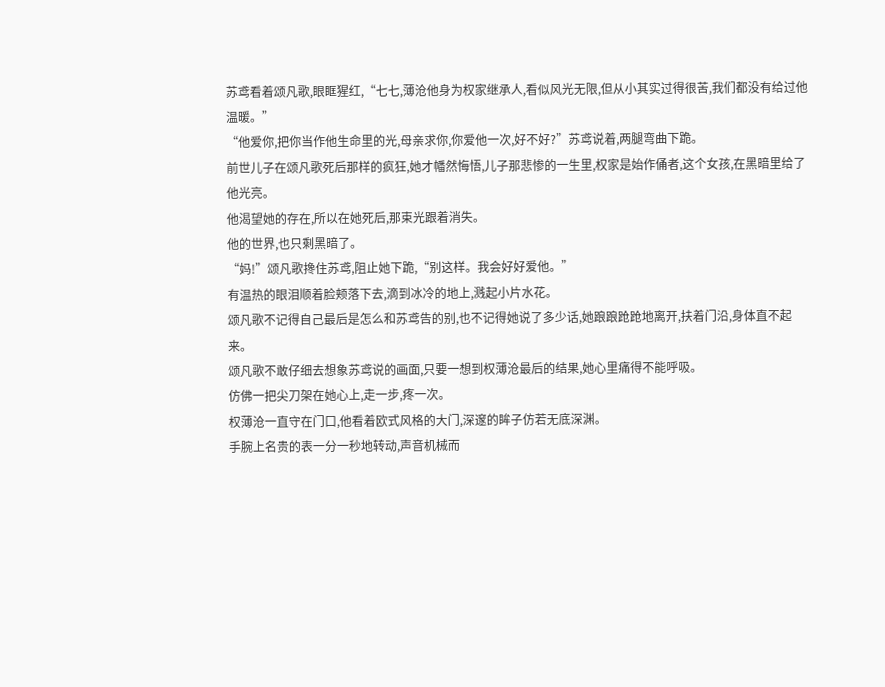苏鸢看着颂凡歌,眼眶猩红,“七七,薄沧他身为权家继承人,看似风光无限,但从小其实过得很苦,我们都没有给过他温暖。”
“他爱你,把你当作他生命里的光,母亲求你,你爱他一次,好不好?”苏鸢说着,两腿弯曲下跪。
前世儿子在颂凡歌死后那样的疯狂,她才幡然悔悟,儿子那悲惨的一生里,权家是始作俑者,这个女孩,在黑暗里给了他光亮。
他渴望她的存在,所以在她死后,那束光跟着消失。
他的世界,也只剩黑暗了。
“妈!”颂凡歌搀住苏鸢,阻止她下跪,“别这样。我会好好爱他。”
有温热的眼泪顺着脸颊落下去,滴到冰冷的地上,溅起小片水花。
颂凡歌不记得自己最后是怎么和苏鸢告的别,也不记得她说了多少话,她踉踉跄跄地离开,扶着门沿,身体直不起来。
颂凡歌不敢仔细去想象苏鸢说的画面,只要一想到权薄沧最后的结果,她心里痛得不能呼吸。
仿佛一把尖刀架在她心上,走一步,疼一次。
权薄沧一直守在门口,他看着欧式风格的大门,深邃的眸子仿若无底深渊。
手腕上名贵的表一分一秒地转动,声音机械而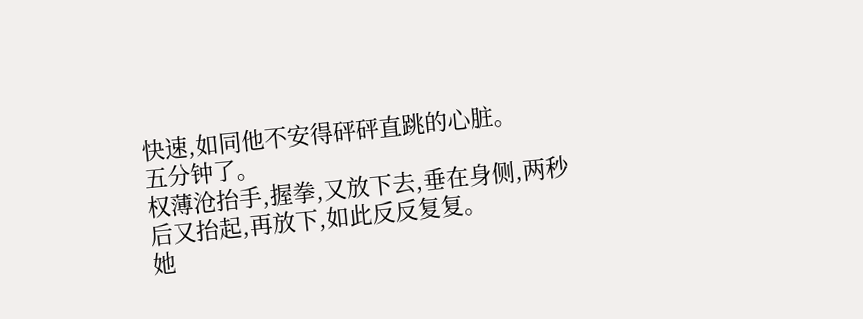快速,如同他不安得砰砰直跳的心脏。
五分钟了。
权薄沧抬手,握拳,又放下去,垂在身侧,两秒后又抬起,再放下,如此反反复复。
她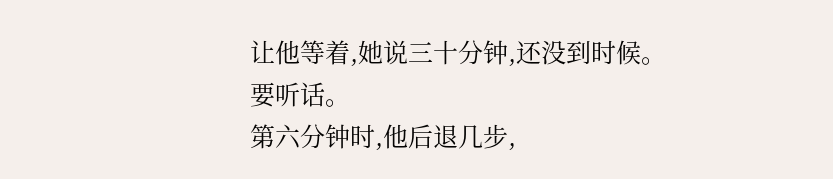让他等着,她说三十分钟,还没到时候。
要听话。
第六分钟时,他后退几步,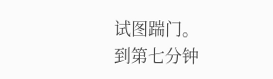试图踹门。
到第七分钟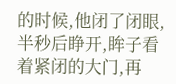的时候,他闭了闭眼,半秒后睁开,眸子看着紧闭的大门,再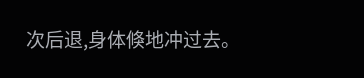次后退,身体倏地冲过去。